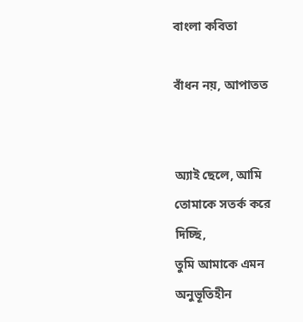বাংলা কবিতা

বাঁধন নয়, আপাতত


অ্যাই ছেলে, আমি তোমাকে সতর্ক করে দিচ্ছি,
তুমি আমাকে এমন অনুভূতিহীন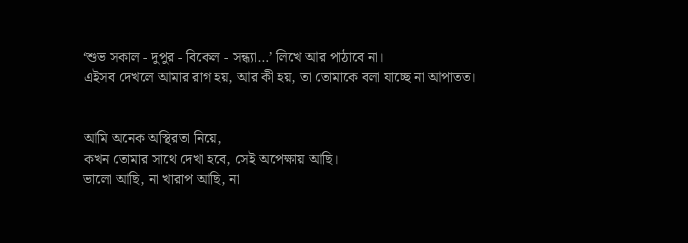‘শুভ সকাল - দুপুর - বিকেল - সন্ধ্যা…’ লিখে আর পাঠাবে না।
এইসব দেখলে আমার রাগ হয়, আর কী হয়, তা তোমাকে বলা যাচ্ছে না আপাতত।


আমি অনেক অস্থিরতা নিয়ে,
কখন তোমার সাথে দেখা হবে‌, সেই অপেক্ষায় আছি।
ভালো আছি, না খারাপ আছি, না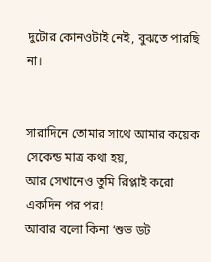দুটোর কোনওটাই নেই, বুঝতে পারছি না।


সারাদিনে তোমার সাথে আমার কয়েক সেকেন্ড মাত্র কথা হয়,
আর সেখানেও তুমি রিপ্লাই করো একদিন ‌পর পর‌!
আবার বলো কিনা ‘শুভ ডট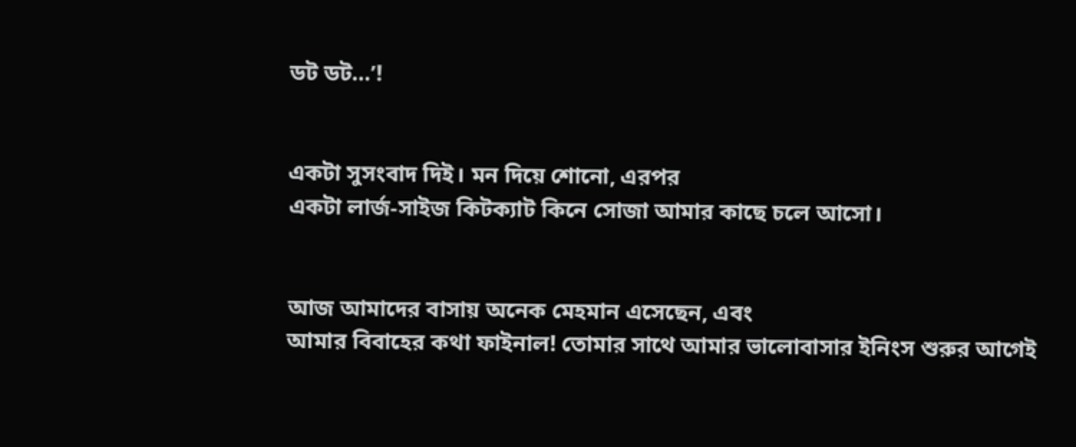ডট ডট…’!


একটা সুসংবাদ দিই। মন দিয়ে শোনো, এরপর
একটা লার্জ-সাইজ কিটক্যাট কিনে সোজা আমার কাছে চলে আসো।


আজ আমাদের বাসায় অনেক মেহমান এসেছেন, এবং
আমার বিবাহের কথা ফাইনাল! তোমার সাথে আমার ভালোবাসার ইনিংস শুরুর আগেই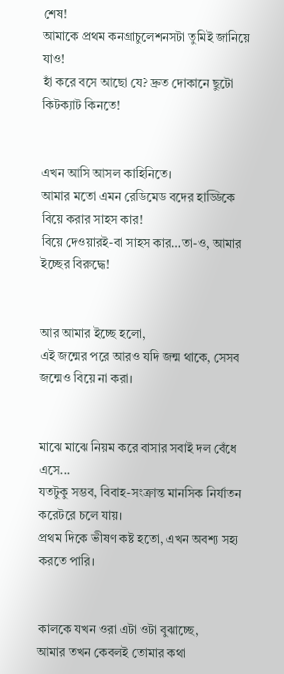শেষ!
আমাকে প্রথম কনগ্রাচুলেশনসটা তুমিই জানিয়ে যাও!
হাঁ করে বসে আছো যে? দ্রুত দোকানে ছুটো কিটক্যাট কিনতে!


এখন আসি আসল কাহিনিতে।
আমার মতো এমন রেডিমেড বদের হাড্ডিকে‌ বিয়ে করার সাহস কার!
বিয়ে দেওয়ারই-বা সাহস কার…তা-ও, আমার ইচ্ছের বিরুদ্ধে!


আর আমার ইচ্ছে হলো,
এই জন্মের পরে আরও যদি জন্ম থাকে, সেসব জন্মেও বিয়ে না করা।


মাঝে মাঝে নিয়ম করে বাসার সবাই দল বেঁধে এসে...
যতটুকু সম্ভব, বিবাহ-সংক্রান্ত মানসিক নির্যাতন করেটরে চলে যায়।
প্রথম দিকে ভীষণ কষ্ট হতো, এখন অবশ্য সহ্য করতে পারি।


কালকে যখন ওরা এটা ওটা বুঝাচ্ছে,
আমার তখন কেবলই তোমার কথা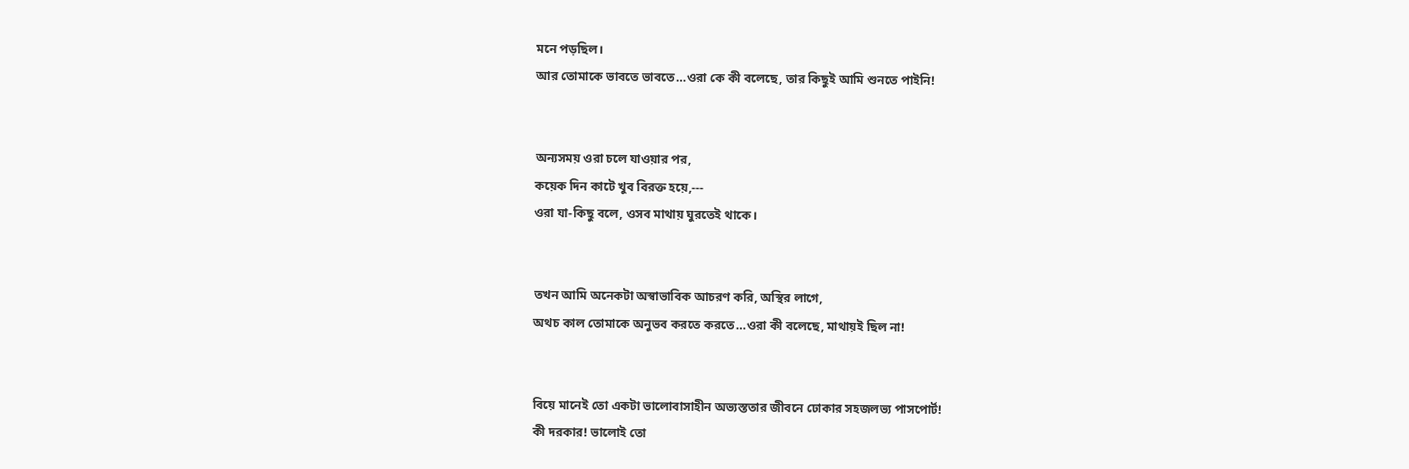মনে পড়ছিল।
আর তোমাকে ভাবতে ভাবতে…ওরা কে কী বলেছে, তার কিছুই আমি শুনতে‌ পাইনি!


অন্যসময় ওরা চলে যাওয়ার পর,
কয়েক দিন কাটে খুব বিরক্ত হয়ে,---
ওরা যা-কিছু বলে, ওসব মাথায় ঘুরতেই থাকে।


তখন আমি অনেকটা অস্বাভাবিক আচরণ করি, অস্থির লাগে,
অথচ কাল তোমাকে অনুভব করতে করতে…ওরা কী বলেছে, মাথায়ই ছিল না!


বিয়ে মানেই তো একটা ভালোবাসাহীন অভ্যস্ততার জীবনে ঢোকার সহজলভ্য পাসপোর্ট!
কী দরকার! ভালোই তো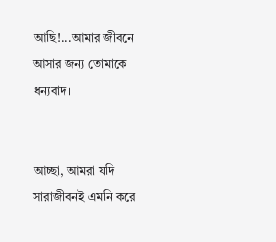আছি!...আমার জীবনে আসার জন্য তোমাকে ধন্যবাদ।


আচ্ছা, আমরা যদি সারাজীবনই এমনি করে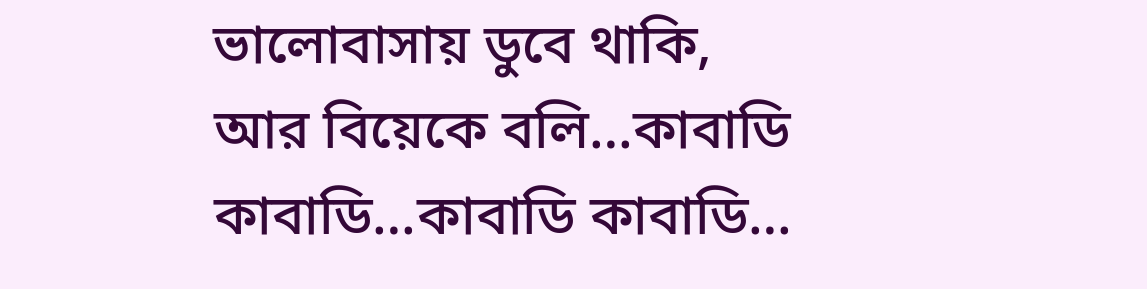ভালোবাসায় ডুবে থাকি,
আর বিয়েকে বলি…কাবাডি কাবাডি…কাবাডি কাবাডি…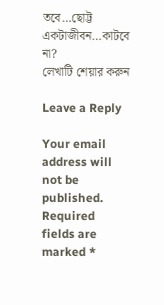তবে…ছোট্ট একটাজীবন…কাটবে না?
লেখাটি শেয়ার করুন

Leave a Reply

Your email address will not be published. Required fields are marked *